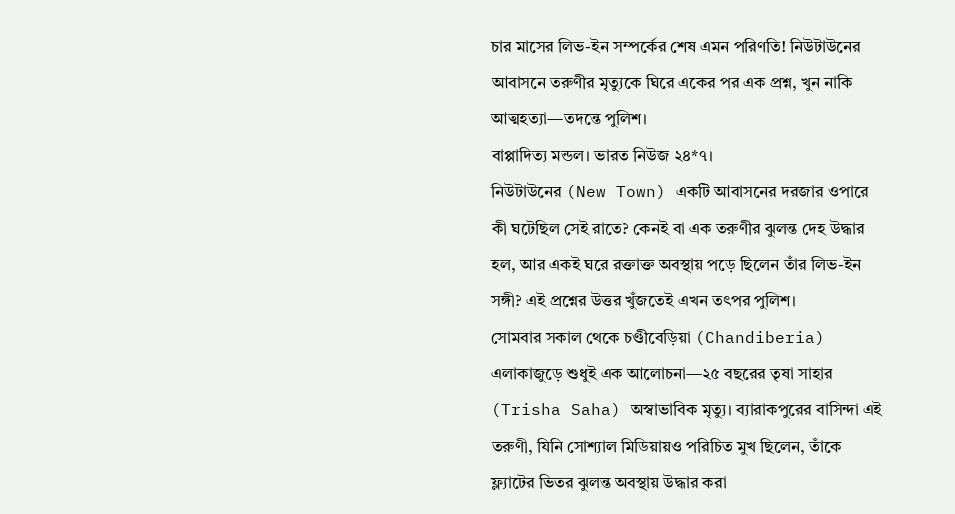চার মাসের লিভ-ইন সম্পর্কের শেষ এমন পরিণতি! নিউটাউনের আবাসনে তরুণীর মৃত্যুকে ঘিরে একের পর এক প্রশ্ন, খুন নাকি আত্মহত্যা—তদন্তে পুলিশ।
বাপ্পাদিত্য মন্ডল। ভারত নিউজ ২৪*৭।
নিউটাউনের (New Town) একটি আবাসনের দরজার ওপারে কী ঘটেছিল সেই রাতে? কেনই বা এক তরুণীর ঝুলন্ত দেহ উদ্ধার হল, আর একই ঘরে রক্তাক্ত অবস্থায় পড়ে ছিলেন তাঁর লিভ-ইন সঙ্গী? এই প্রশ্নের উত্তর খুঁজতেই এখন তৎপর পুলিশ।
সোমবার সকাল থেকে চণ্ডীবেড়িয়া (Chandiberia) এলাকাজুড়ে শুধুই এক আলোচনা—২৫ বছরের তৃষা সাহার (Trisha Saha) অস্বাভাবিক মৃত্যু। ব্যারাকপুরের বাসিন্দা এই তরুণী, যিনি সোশ্যাল মিডিয়ায়ও পরিচিত মুখ ছিলেন, তাঁকে ফ্ল্যাটের ভিতর ঝুলন্ত অবস্থায় উদ্ধার করা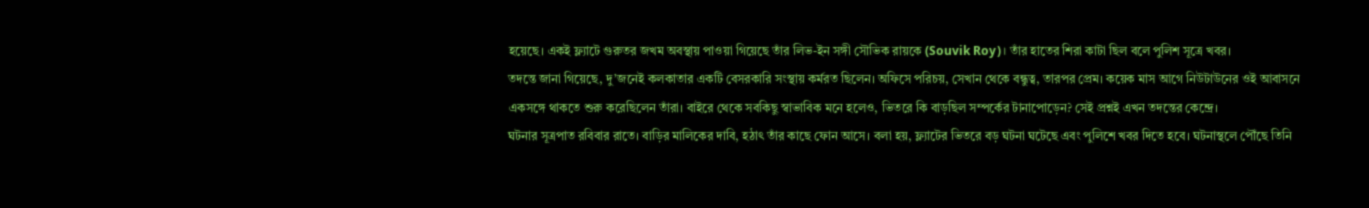হয়েছে। একই ফ্ল্যাটে গুরুতর জখম অবস্থায় পাওয়া গিয়েছে তাঁর লিভ-ইন সঙ্গী সৌভিক রায়কে (Souvik Roy)। তাঁর হাতের শিরা কাটা ছিল বলে পুলিশ সূত্রে খবর।
তদন্তে জানা গিয়েছে, দু’জনেই কলকাতার একটি বেসরকারি সংস্থায় কর্মরত ছিলেন। অফিসে পরিচয়, সেখান থেকে বন্ধুত্ব, তারপর প্রেম। কয়েক মাস আগে নিউটাউনের ওই আবাসনে একসঙ্গে থাকতে শুরু করেছিলেন তাঁরা। বাইরে থেকে সবকিছু স্বাভাবিক মনে হলেও, ভিতরে কি বাড়ছিল সম্পর্কের টানাপোড়েন? সেই প্রশ্নই এখন তদন্তের কেন্দ্রে।
ঘটনার সূত্রপাত রবিবার রাতে। বাড়ির মালিকের দাবি, হঠাৎ তাঁর কাছে ফোন আসে। বলা হয়, ফ্ল্যাটের ভিতরে বড় ঘটনা ঘটেছে এবং পুলিশে খবর দিতে হবে। ঘটনাস্থলে পৌঁছে তিনি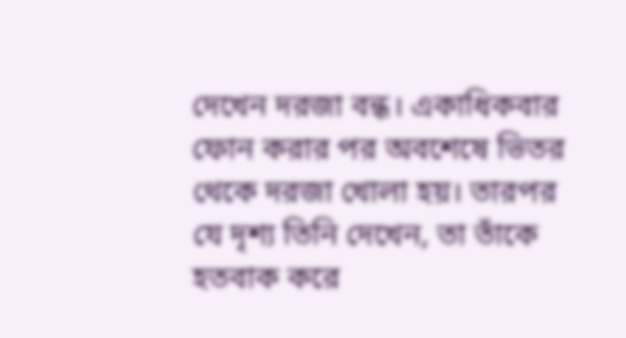দেখেন দরজা বন্ধ। একাধিকবার ফোন করার পর অবশেষে ভিতর থেকে দরজা খোলা হয়। তারপর যে দৃশ্য তিনি দেখেন, তা তাঁকে হতবাক করে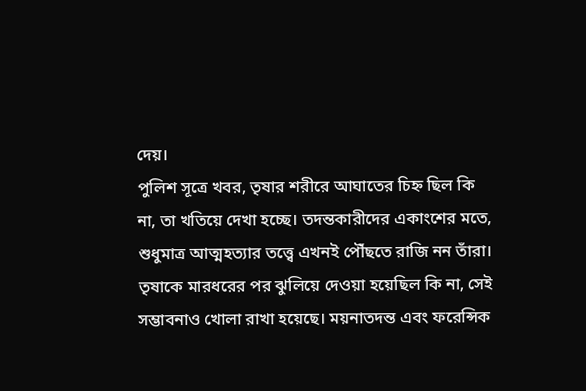দেয়।
পুলিশ সূত্রে খবর, তৃষার শরীরে আঘাতের চিহ্ন ছিল কি না, তা খতিয়ে দেখা হচ্ছে। তদন্তকারীদের একাংশের মতে, শুধুমাত্র আত্মহত্যার তত্ত্বে এখনই পৌঁছতে রাজি নন তাঁরা। তৃষাকে মারধরের পর ঝুলিয়ে দেওয়া হয়েছিল কি না, সেই সম্ভাবনাও খোলা রাখা হয়েছে। ময়নাতদন্ত এবং ফরেন্সিক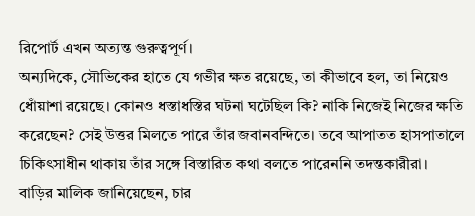রিপোর্ট এখন অত্যন্ত গুরুত্বপূর্ণ।
অন্যদিকে, সৌভিকের হাতে যে গভীর ক্ষত রয়েছে, তা কীভাবে হল, তা নিয়েও ধোঁয়াশা রয়েছে। কোনও ধস্তাধস্তির ঘটনা ঘটেছিল কি? নাকি নিজেই নিজের ক্ষতি করেছেন? সেই উত্তর মিলতে পারে তাঁর জবানবন্দিতে। তবে আপাতত হাসপাতালে চিকিৎসাধীন থাকায় তাঁর সঙ্গে বিস্তারিত কথা বলতে পারেননি তদন্তকারীরা।
বাড়ির মালিক জানিয়েছেন, চার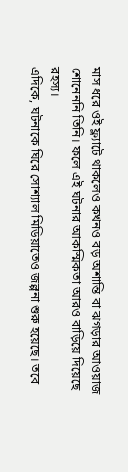মাস ধরে ওই ফ্ল্যাটে থাকলেও কখনও বড় অশান্তি বা ঝগড়ার আওয়াজ শোনেননি তিনি। ফলে এই ঘটনার আকস্মিকতা আরও বাড়িয়ে দিয়েছে রহস্য।
এদিকে, ঘটনাকে ঘিরে সোশ্যাল মিডিয়াতেও জল্পনা শুরু হয়েছে। তবে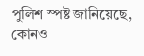পুলিশ স্পষ্ট জানিয়েছে, কোনও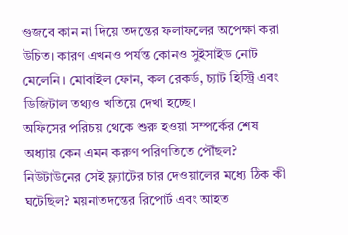গুজবে কান না দিয়ে তদন্তের ফলাফলের অপেক্ষা করা উচিত। কারণ এখনও পর্যন্ত কোনও সুইসাইড নোট মেলেনি। মোবাইল ফোন, কল রেকর্ড, চ্যাট হিস্ট্রি এবং ডিজিটাল তথ্যও খতিয়ে দেখা হচ্ছে।
অফিসের পরিচয় থেকে শুরু হওয়া সম্পর্কের শেষ অধ্যায় কেন এমন করুণ পরিণতিতে পৌঁছল? নিউটাউনের সেই ফ্ল্যাটের চার দেওয়ালের মধ্যে ঠিক কী ঘটেছিল? ময়নাতদন্তের রিপোর্ট এবং আহত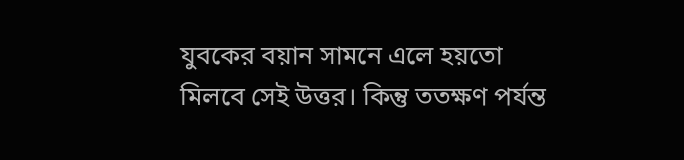যুবকের বয়ান সামনে এলে হয়তো মিলবে সেই উত্তর। কিন্তু ততক্ষণ পর্যন্ত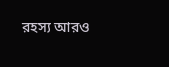রহস্য আরও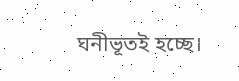ঘনীভূতই হচ্ছে।